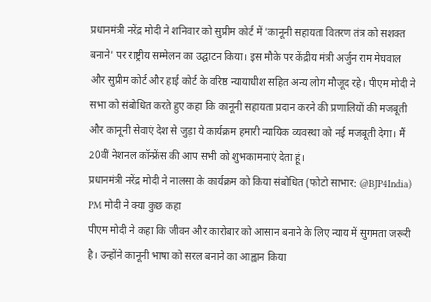प्रधानमंत्री नरेंद्र मोदी ने शनिवार को सुप्रीम कोर्ट में 'कानूनी सहायता वितरण तंत्र को सशक्त बनाने' पर राष्ट्रीय सम्मेलन का उद्घाटन किया। इस मौके पर केंद्रीय मंत्री अर्जुन राम मेघवाल और सुप्रीम कोर्ट और हाई कोर्ट के वरिष्ठ न्यायाधीश सहित अन्य लोग मौजूद रहे। पीएम मोदी ने सभा को संबोधित करते हुए कहा कि कानूनी सहायता प्रदान करने की प्रणालियों की मजबूती और कानूनी सेवाएं देश से जुड़ा ये कार्यक्रम हमारी न्यायिक व्यवस्था को नई मजबूती देगा। मैं 20वीं नेशनल कॉन्फ्रेंस की आप सभी को शुभकामनाएं देता हूं।
प्रधानमंत्री नरेंद्र मोदी ने नालसा के कार्यक्रम को किया संबोधित (फोटो साभार: @BJP4India)
PM मोदी ने क्या कुछ कहा
पीएम मोदी ने कहा कि जीवन और कारोबार को आसान बनाने के लिए न्याय में सुगमता जरूरी है। उन्होंने कानूनी भाषा को सरल बनाने का आह्वान किया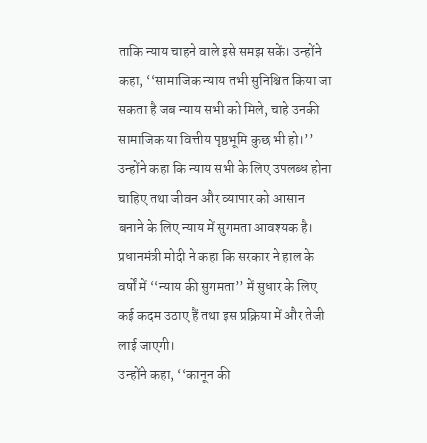ताकि न्याय चाहने वाले इसे समझ सकें। उन्होंने कहा, ‘‘सामाजिक न्याय तभी सुनिश्चित किया जा सकता है जब न्याय सभी को मिले, चाहे उनकी सामाजिक या वित्तीय पृष्ठभूमि कुछ भी हो।’’
उन्होंने कहा कि न्याय सभी के लिए उपलब्ध होना चाहिए तथा जीवन और व्यापार को आसान बनाने के लिए न्याय में सुगमता आवश्यक है।
प्रधानमंत्री मोदी ने कहा कि सरकार ने हाल के वर्षों में ‘‘न्याय की सुगमता’’ में सुधार के लिए कई कदम उठाए हैं तथा इस प्रक्रिया में और तेजी लाई जाएगी।
उन्होंने कहा, ‘‘कानून की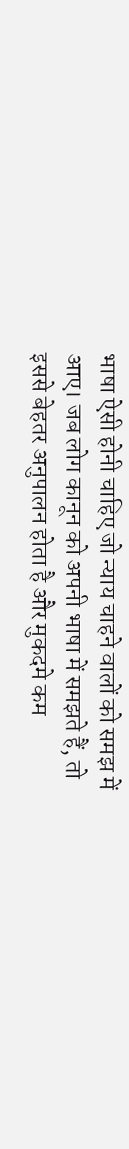भाषा ऐसी होनी चाहिए जो न्याय चाहने वालों को समझ में आए। जब लोग कानून को अपनी भाषा में समझते हैं, तो इससे बेहतर अनुपालन होता है और मुकदमे कम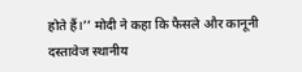होते हैं।’’ मोदी ने कहा कि फैसले और कानूनी दस्तावेज स्थानीय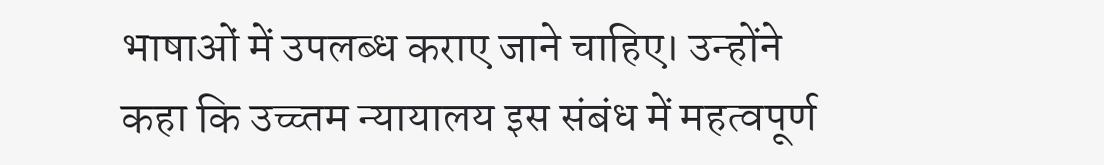भाषाओं में उपलब्ध कराए जाने चाहिए। उन्होंने कहा कि उच्च्तम न्यायालय इस संबंध में महत्वपूर्ण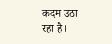कदम उठा रहा है।